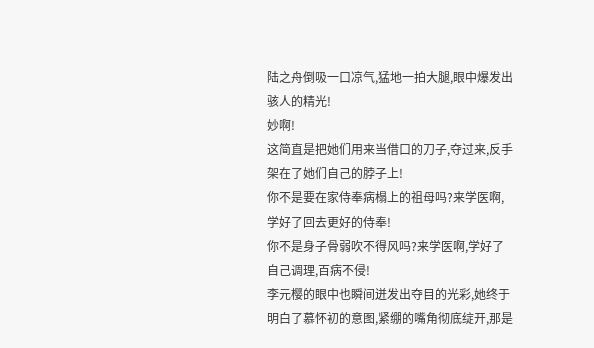陆之舟倒吸一口凉气,猛地一拍大腿,眼中爆发出骇人的精光!
妙啊!
这简直是把她们用来当借口的刀子,夺过来,反手架在了她们自己的脖子上!
你不是要在家侍奉病榻上的祖母吗?来学医啊,学好了回去更好的侍奉!
你不是身子骨弱吹不得风吗?来学医啊,学好了自己调理,百病不侵!
李元樱的眼中也瞬间迸发出夺目的光彩,她终于明白了慕怀初的意图,紧绷的嘴角彻底绽开,那是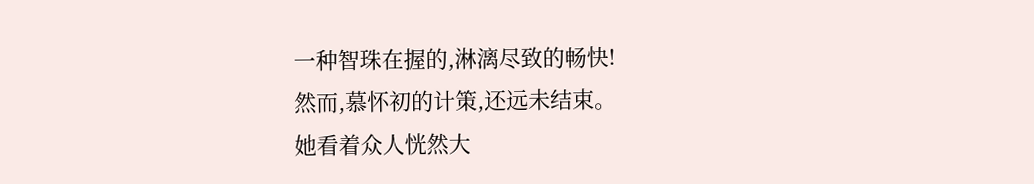一种智珠在握的,淋漓尽致的畅快!
然而,慕怀初的计策,还远未结束。
她看着众人恍然大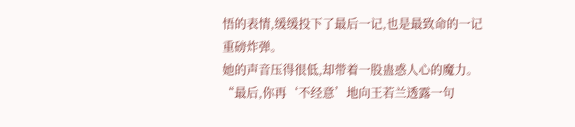悟的表情,缓缓投下了最后一记,也是最致命的一记重磅炸弹。
她的声音压得很低,却带着一股蛊惑人心的魔力。
“最后,你再‘不经意’地向王若兰透露一句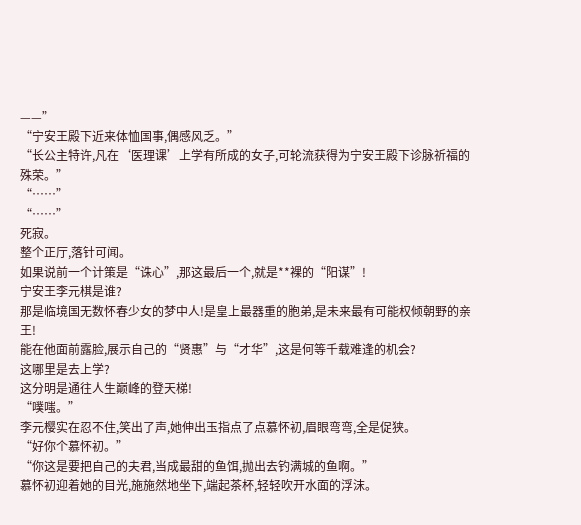——”
“宁安王殿下近来体恤国事,偶感风乏。”
“长公主特许,凡在‘医理课’上学有所成的女子,可轮流获得为宁安王殿下诊脉祈福的殊荣。”
“……”
“……”
死寂。
整个正厅,落针可闻。
如果说前一个计策是“诛心”,那这最后一个,就是**裸的“阳谋”!
宁安王李元棋是谁?
那是临境国无数怀春少女的梦中人!是皇上最器重的胞弟,是未来最有可能权倾朝野的亲王!
能在他面前露脸,展示自己的“贤惠”与“才华”,这是何等千载难逢的机会?
这哪里是去上学?
这分明是通往人生巅峰的登天梯!
“噗嗤。”
李元樱实在忍不住,笑出了声,她伸出玉指点了点慕怀初,眉眼弯弯,全是促狭。
“好你个慕怀初。”
“你这是要把自己的夫君,当成最甜的鱼饵,抛出去钓满城的鱼啊。”
慕怀初迎着她的目光,施施然地坐下,端起茶杯,轻轻吹开水面的浮沫。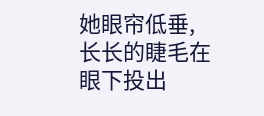她眼帘低垂,长长的睫毛在眼下投出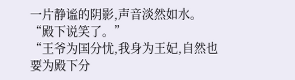一片静谧的阴影,声音淡然如水。
“殿下说笑了。”
“王爷为国分忧,我身为王妃,自然也要为殿下分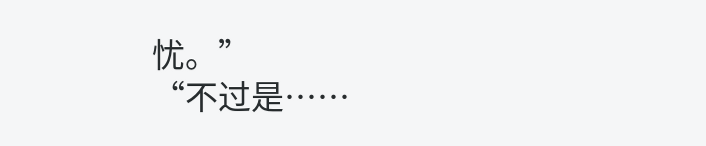忧。”
“不过是……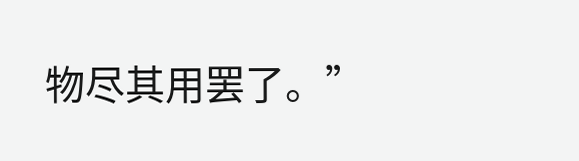物尽其用罢了。”